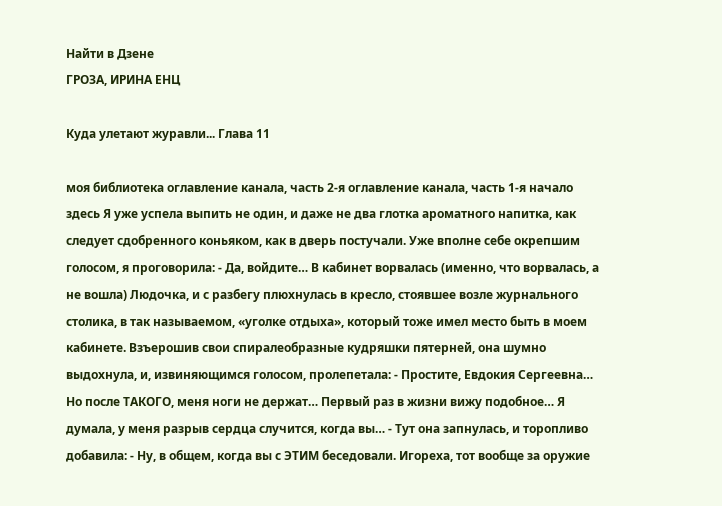Найти в Дзене
ГРОЗА, ИРИНА ЕНЦ

Куда улетают журавли... Глава 11

моя библиотека оглавление канала, часть 2-я оглавление канала, часть 1-я начало здесь Я уже успела выпить не один, и даже не два глотка ароматного напитка, как следует сдобренного коньяком, как в дверь постучали. Уже вполне себе окрепшим голосом, я проговорила: - Да, войдите… В кабинет ворвалась (именно, что ворвалась, а не вошла) Людочка, и с разбегу плюхнулась в кресло, стоявшее возле журнального столика, в так называемом, «уголке отдыха», который тоже имел место быть в моем кабинете. Взъерошив свои спиралеобразные кудряшки пятерней, она шумно выдохнула, и, извиняющимся голосом, пролепетала: - Простите, Евдокия Сергеевна… Но после ТАКОГО, меня ноги не держат… Первый раз в жизни вижу подобное… Я думала, у меня разрыв сердца случится, когда вы… - Тут она запнулась, и торопливо добавила: - Ну, в общем, когда вы с ЭТИМ беседовали. Игореха, тот вообще за оружие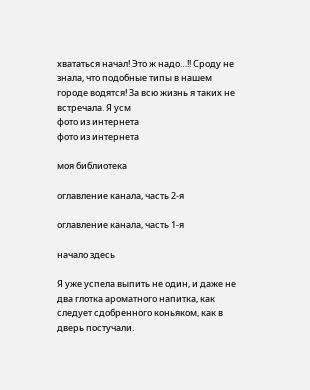хвататься начал! Это ж надо…!! Сроду не знала, что подобные типы в нашем городе водятся! За всю жизнь я таких не встречала. Я усм
фото из интернета
фото из интернета

моя библиотека

оглавление канала, часть 2-я

оглавление канала, часть 1-я

начало здесь

Я уже успела выпить не один, и даже не два глотка ароматного напитка, как следует сдобренного коньяком, как в дверь постучали.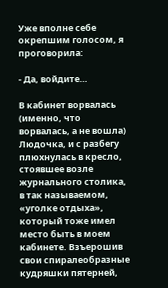Уже вполне себе окрепшим голосом, я проговорила:

- Да, войдите…

В кабинет ворвалась (именно, что ворвалась, а не вошла) Людочка, и с разбегу плюхнулась в кресло, стоявшее возле журнального столика, в так называемом, «уголке отдыха», который тоже имел место быть в моем кабинете. Взъерошив свои спиралеобразные кудряшки пятерней,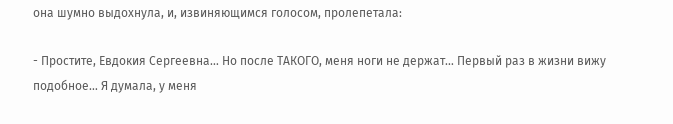она шумно выдохнула, и, извиняющимся голосом, пролепетала:

- Простите, Евдокия Сергеевна… Но после ТАКОГО, меня ноги не держат… Первый раз в жизни вижу подобное… Я думала, у меня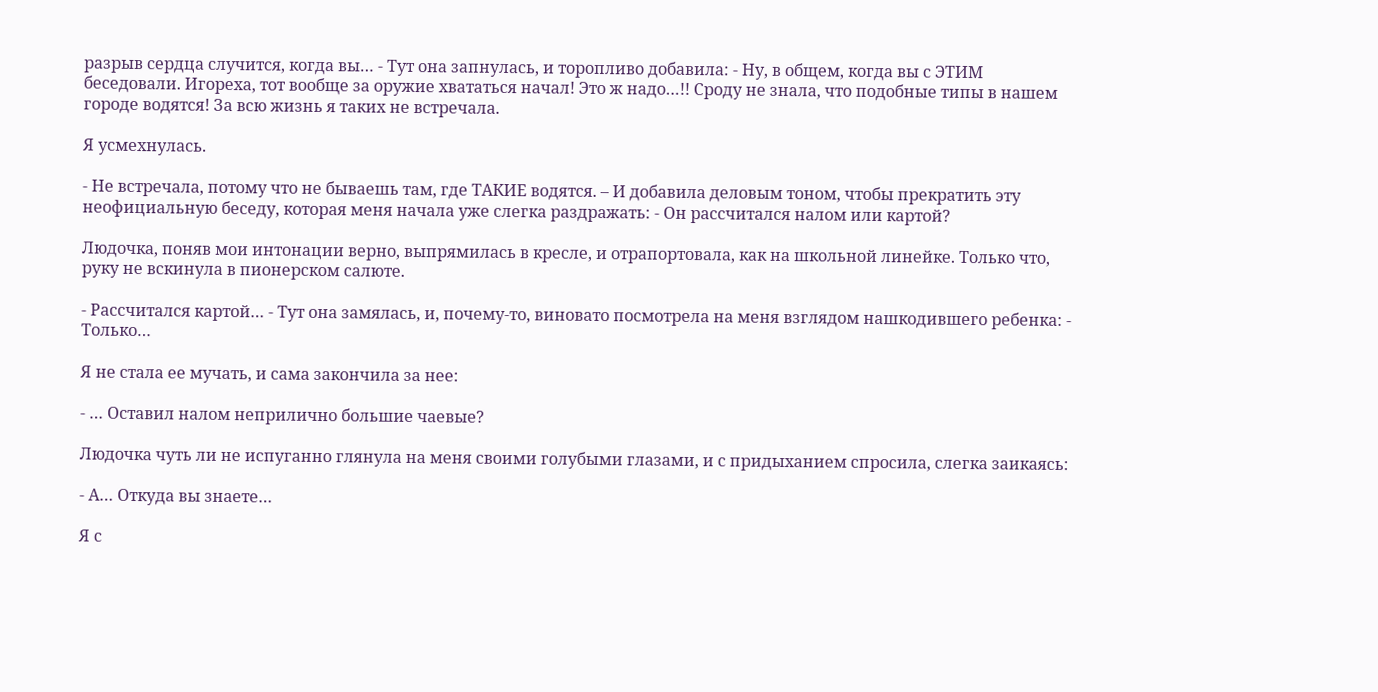разрыв сердца случится, когда вы… - Тут она запнулась, и торопливо добавила: - Ну, в общем, когда вы с ЭТИМ беседовали. Игореха, тот вообще за оружие хвататься начал! Это ж надо…!! Сроду не знала, что подобные типы в нашем городе водятся! За всю жизнь я таких не встречала.

Я усмехнулась.

- Не встречала, потому что не бываешь там, где ТАКИЕ водятся. – И добавила деловым тоном, чтобы прекратить эту неофициальную беседу, которая меня начала уже слегка раздражать: - Он рассчитался налом или картой?

Людочка, поняв мои интонации верно, выпрямилась в кресле, и отрапортовала, как на школьной линейке. Только что, руку не вскинула в пионерском салюте.

- Рассчитался картой… - Тут она замялась, и, почему-то, виновато посмотрела на меня взглядом нашкодившего ребенка: - Только…

Я не стала ее мучать, и сама закончила за нее:

- … Оставил налом неприлично большие чаевые?

Людочка чуть ли не испуганно глянула на меня своими голубыми глазами, и с придыханием спросила, слегка заикаясь:

- А… Откуда вы знаете…

Я с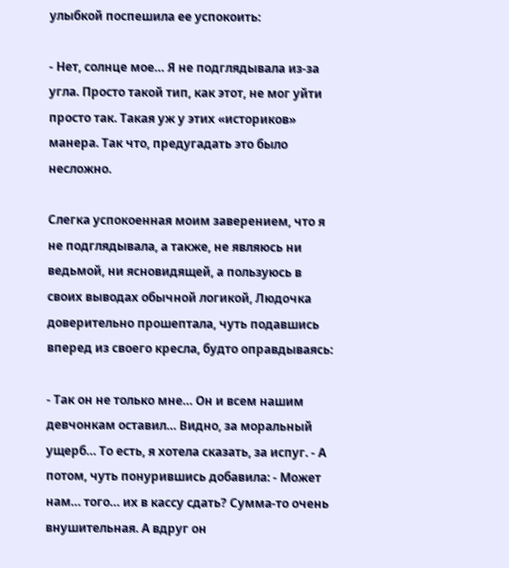улыбкой поспешила ее успокоить:

- Нет, солнце мое… Я не подглядывала из-за угла. Просто такой тип, как этот, не мог уйти просто так. Такая уж у этих «историков» манера. Так что, предугадать это было несложно.

Слегка успокоенная моим заверением, что я не подглядывала, а также, не являюсь ни ведьмой, ни ясновидящей, а пользуюсь в своих выводах обычной логикой, Людочка доверительно прошептала, чуть подавшись вперед из своего кресла, будто оправдываясь:

- Так он не только мне… Он и всем нашим девчонкам оставил… Видно, за моральный ущерб… То есть, я хотела сказать, за испуг. - А потом, чуть понурившись добавила: - Может нам… того… их в кассу сдать? Сумма-то очень внушительная. А вдруг он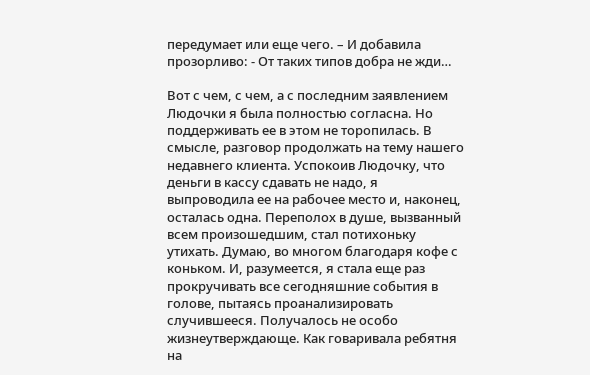передумает или еще чего. – И добавила прозорливо: - От таких типов добра не жди…

Вот с чем, с чем, а с последним заявлением Людочки я была полностью согласна. Но поддерживать ее в этом не торопилась. В смысле, разговор продолжать на тему нашего недавнего клиента. Успокоив Людочку, что деньги в кассу сдавать не надо, я выпроводила ее на рабочее место и, наконец, осталась одна. Переполох в душе, вызванный всем произошедшим, стал потихоньку утихать. Думаю, во многом благодаря кофе с коньком. И, разумеется, я стала еще раз прокручивать все сегодняшние события в голове, пытаясь проанализировать случившееся. Получалось не особо жизнеутверждающе. Как говаривала ребятня на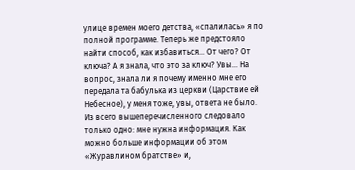улице времен моего детства, «спалилась» я по полной программе. Теперь же предстояло найти способ, как избавиться… От чего? От ключа? А я знала, что это за ключ? Увы… На вопрос, знала ли я почему именно мне его передала та бабулька из церкви (Царствие ей Небесное), у меня тоже, увы, ответа не было. Из всего вышеперечисленного следовало только одно: мне нужна информация. Как можно больше информации об этом «Журавлином братстве» и,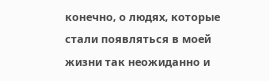конечно, о людях, которые стали появляться в моей жизни так неожиданно и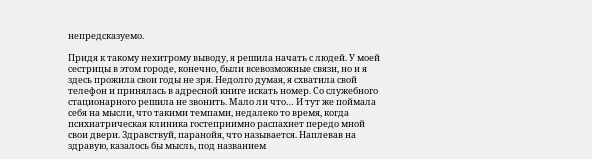непредсказуемо.

Придя к такому нехитрому выводу, я решила начать с людей. У моей сестрицы в этом городе, конечно, были всевозможные связи, но и я здесь прожила свои годы не зря. Недолго думая, я схватила свой телефон и принялась в адресной книге искать номер. Со служебного стационарного решила не звонить. Мало ли что… И тут же поймала себя на мысли, что такими темпами, недалеко то время, когда психиатрическая клиника гостеприимно распахнет передо мной свои двери. Здравствуй, паранойя, что называется. Наплевав на здравую, казалось бы мысль, под названием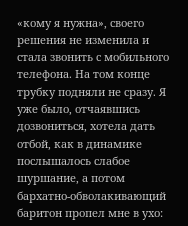«кому я нужна», своего решения не изменила и стала звонить с мобильного телефона. На том конце трубку подняли не сразу. Я уже было, отчаявшись дозвониться, хотела дать отбой, как в динамике послышалось слабое шуршание, а потом бархатно-обволакивающий баритон пропел мне в ухо: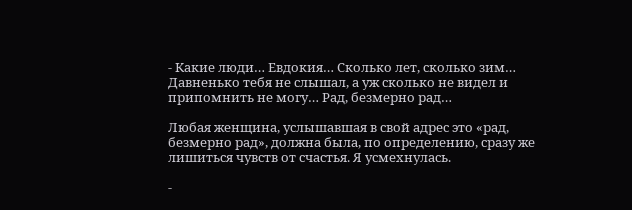- Какие люди… Евдокия… Сколько лет, сколько зим… Давненько тебя не слышал, а уж сколько не видел и припомнить не могу… Рад, безмерно рад…

Любая женщина, услышавшая в свой адрес это «рад, безмерно рад», должна была, по определению, сразу же лишиться чувств от счастья. Я усмехнулась.

-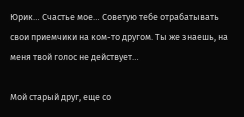Юрик… Счастье мое… Советую тебе отрабатывать свои приемчики на ком-то другом. Ты же знаешь, на меня твой голос не действует…

Мой старый друг, еще со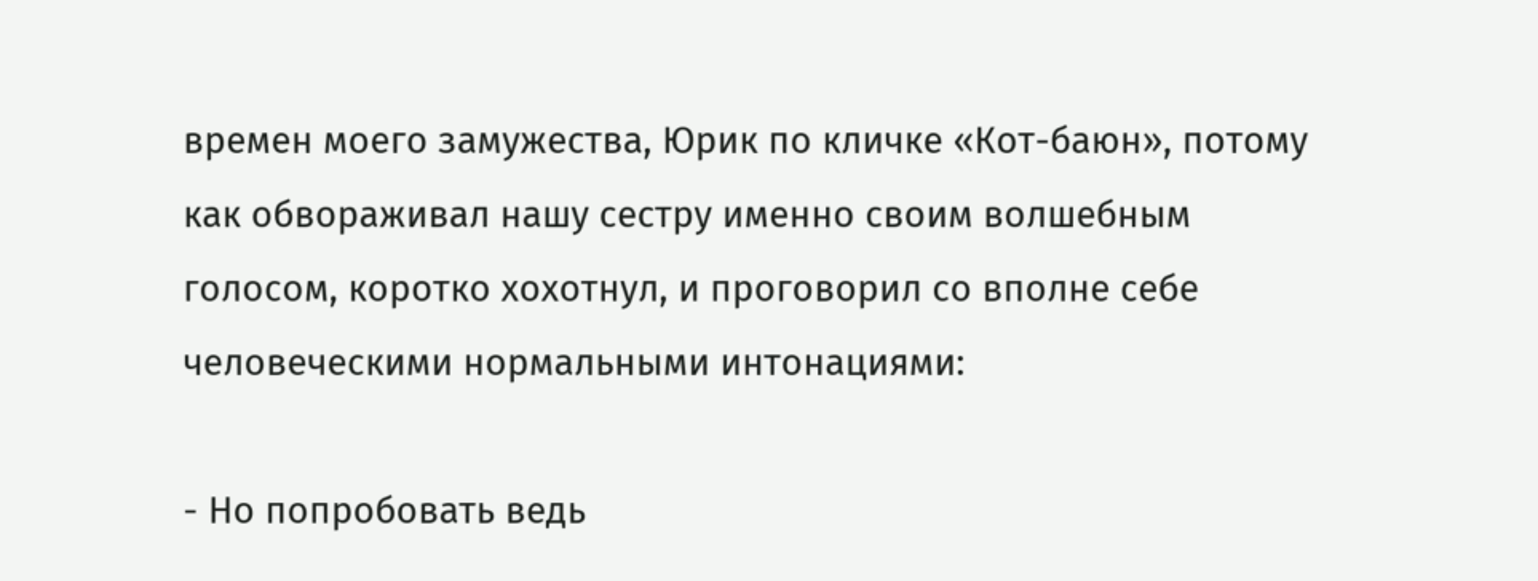времен моего замужества, Юрик по кличке «Кот-баюн», потому как обвораживал нашу сестру именно своим волшебным голосом, коротко хохотнул, и проговорил со вполне себе человеческими нормальными интонациями:

- Но попробовать ведь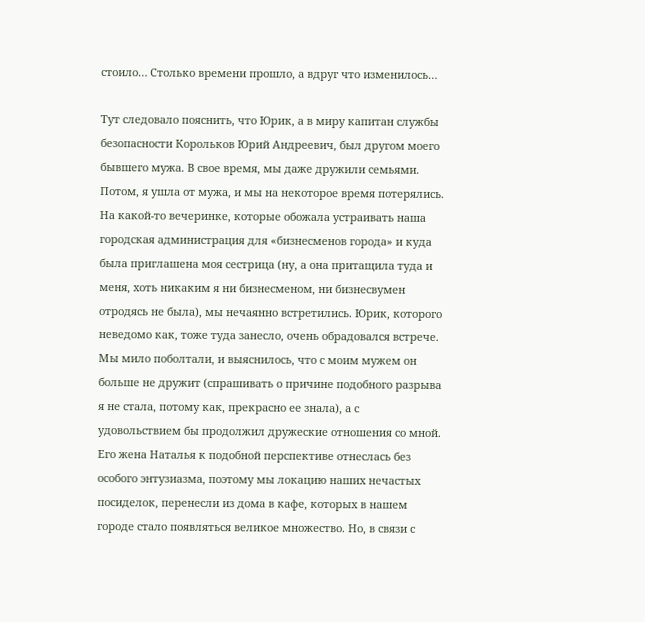стоило… Столько времени прошло, а вдруг что изменилось…

Тут следовало пояснить, что Юрик, а в миру капитан службы безопасности Корольков Юрий Андреевич, был другом моего бывшего мужа. В свое время, мы даже дружили семьями. Потом, я ушла от мужа, и мы на некоторое время потерялись. На какой-то вечеринке, которые обожала устраивать наша городская администрация для «бизнесменов города» и куда была приглашена моя сестрица (ну, а она притащила туда и меня, хоть никаким я ни бизнесменом, ни бизнесвумен отродясь не была), мы нечаянно встретились. Юрик, которого неведомо как, тоже туда занесло, очень обрадовался встрече. Мы мило поболтали, и выяснилось, что с моим мужем он больше не дружит (спрашивать о причине подобного разрыва я не стала, потому как, прекрасно ее знала), а с удовольствием бы продолжил дружеские отношения со мной. Его жена Наталья к подобной перспективе отнеслась без особого энтузиазма, поэтому мы локацию наших нечастых посиделок, перенесли из дома в кафе, которых в нашем городе стало появляться великое множество. Но, в связи с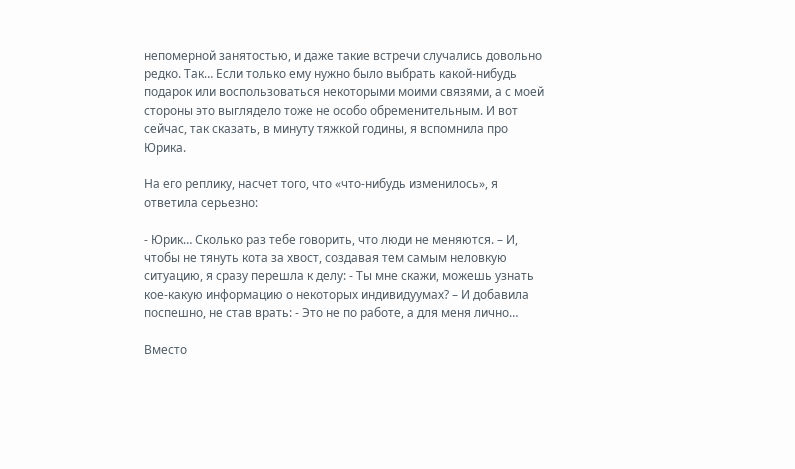непомерной занятостью, и даже такие встречи случались довольно редко. Так… Если только ему нужно было выбрать какой-нибудь подарок или воспользоваться некоторыми моими связями, а с моей стороны это выглядело тоже не особо обременительным. И вот сейчас, так сказать, в минуту тяжкой годины, я вспомнила про Юрика.

На его реплику, насчет того, что «что-нибудь изменилось», я ответила серьезно:

- Юрик… Сколько раз тебе говорить, что люди не меняются. – И, чтобы не тянуть кота за хвост, создавая тем самым неловкую ситуацию, я сразу перешла к делу: - Ты мне скажи, можешь узнать кое-какую информацию о некоторых индивидуумах? – И добавила поспешно, не став врать: - Это не по работе, а для меня лично…

Вместо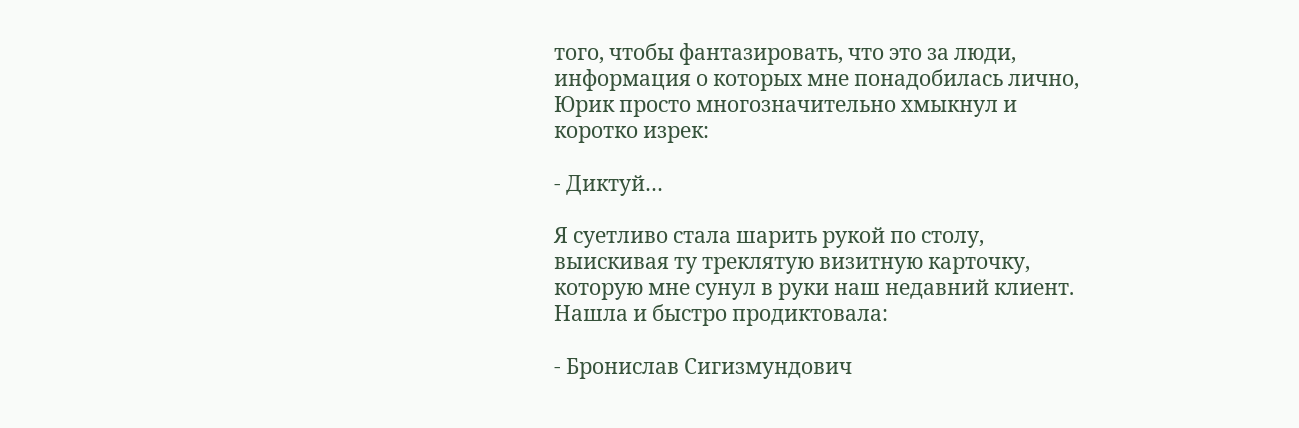того, чтобы фантазировать, что это за люди, информация о которых мне понадобилась лично, Юрик просто многозначительно хмыкнул и коротко изрек:

- Диктуй…

Я суетливо стала шарить рукой по столу, выискивая ту треклятую визитную карточку, которую мне сунул в руки наш недавний клиент. Нашла и быстро продиктовала:

- Бронислав Сигизмундович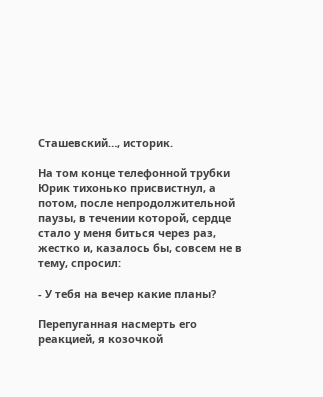Сташевский…, историк.

На том конце телефонной трубки Юрик тихонько присвистнул, а потом, после непродолжительной паузы, в течении которой, сердце стало у меня биться через раз, жестко и, казалось бы, совсем не в тему, спросил:

- У тебя на вечер какие планы?

Перепуганная насмерть его реакцией, я козочкой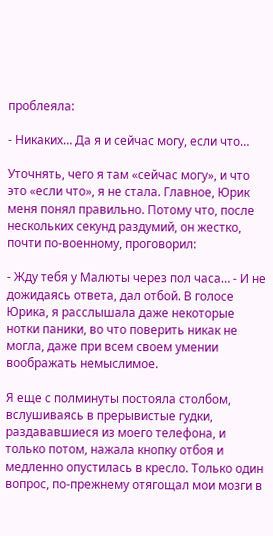проблеяла:

- Никаких… Да я и сейчас могу, если что…

Уточнять, чего я там «сейчас могу», и что это «если что», я не стала. Главное, Юрик меня понял правильно. Потому что, после нескольких секунд раздумий, он жестко, почти по-военному, проговорил:

- Жду тебя у Малюты через пол часа… - И не дожидаясь ответа, дал отбой. В голосе Юрика, я расслышала даже некоторые нотки паники, во что поверить никак не могла, даже при всем своем умении воображать немыслимое.

Я еще с полминуты постояла столбом, вслушиваясь в прерывистые гудки, раздававшиеся из моего телефона, и только потом, нажала кнопку отбоя и медленно опустилась в кресло. Только один вопрос, по-прежнему отягощал мои мозги в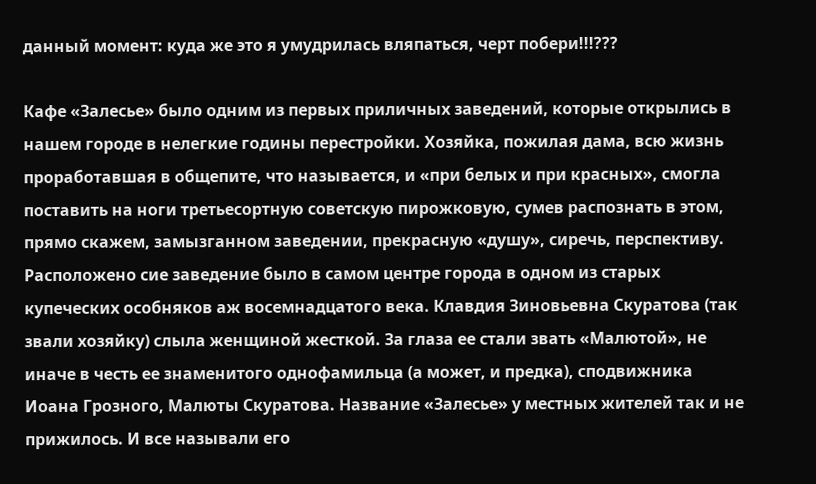данный момент: куда же это я умудрилась вляпаться, черт побери!!!???

Кафе «Залесье» было одним из первых приличных заведений, которые открылись в нашем городе в нелегкие годины перестройки. Хозяйка, пожилая дама, всю жизнь проработавшая в общепите, что называется, и «при белых и при красных», смогла поставить на ноги третьесортную советскую пирожковую, сумев распознать в этом, прямо скажем, замызганном заведении, прекрасную «душу», сиречь, перспективу. Расположено сие заведение было в самом центре города в одном из старых купеческих особняков аж восемнадцатого века. Клавдия Зиновьевна Скуратова (так звали хозяйку) слыла женщиной жесткой. За глаза ее стали звать «Малютой», не иначе в честь ее знаменитого однофамильца (а может, и предка), сподвижника Иоана Грозного, Малюты Скуратова. Название «Залесье» у местных жителей так и не прижилось. И все называли его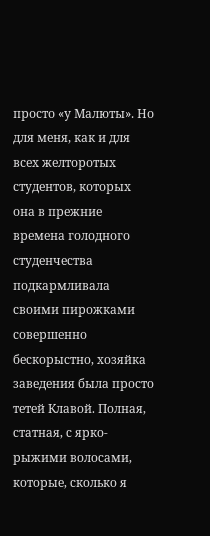просто «у Малюты». Но для меня, как и для всех желторотых студентов, которых она в прежние времена голодного студенчества подкармливала своими пирожками совершенно бескорыстно, хозяйка заведения была просто тетей Клавой. Полная, статная, с ярко-рыжими волосами, которые, сколько я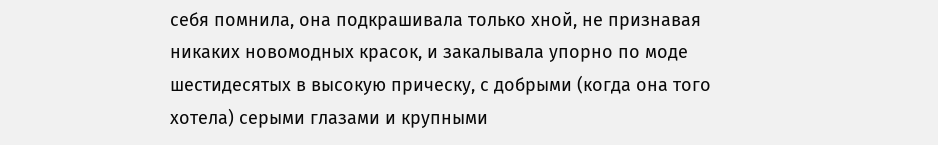себя помнила, она подкрашивала только хной, не признавая никаких новомодных красок, и закалывала упорно по моде шестидесятых в высокую прическу, с добрыми (когда она того хотела) серыми глазами и крупными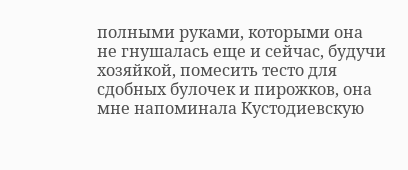полными руками, которыми она не гнушалась еще и сейчас, будучи хозяйкой, помесить тесто для сдобных булочек и пирожков, она мне напоминала Кустодиевскую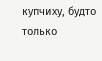купчиху, будто только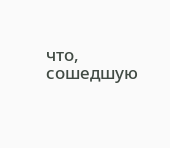что, сошедшую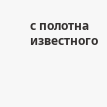с полотна известного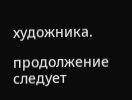художника.

продолжение следует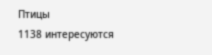Птицы
1138 интересуются